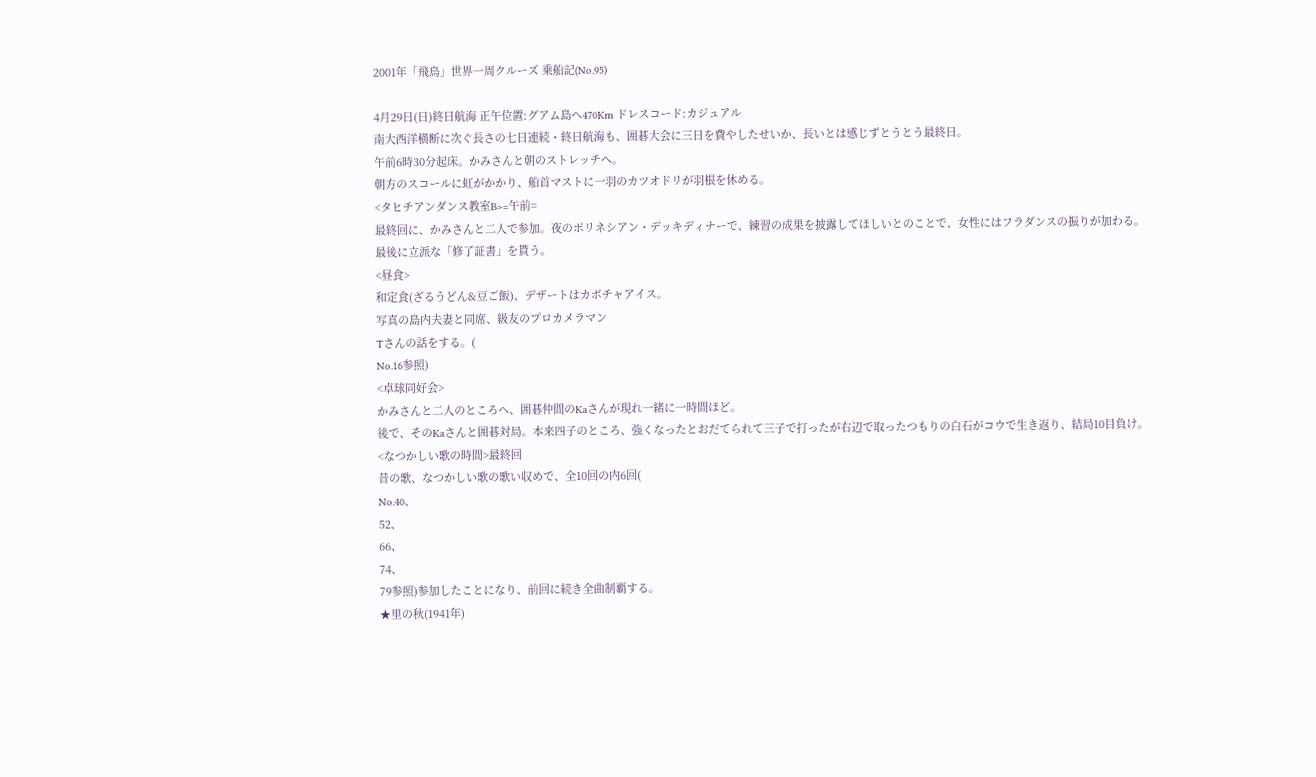2001年「飛鳥」世界一周クルーズ 乗船記(No.95)

4月29日(日)終日航海 正午位置:グアム島へ470Km ドレスコード:カジュアル
南大西洋横断に次ぐ長さの七日連続・終日航海も、囲碁大会に三日を費やしたせいか、長いとは感じずとうとう最終日。
午前6時30分起床。かみさんと朝のストレッチへ。
朝方のスコールに虹がかかり、船首マストに一羽のカツオドリが羽根を休める。
<タヒチアンダンス教室B>=午前=
最終回に、かみさんと二人で参加。夜のポリネシアン・デッキディナーで、練習の成果を披露してほしいとのことで、女性にはフラダンスの振りが加わる。
最後に立派な「修了証書」を貰う。
<昼食>
和定食(ざるうどん&豆ご飯)、デザートはカボチャアイス。
写真の島内夫妻と同席、級友のプロカメラマン
Tさんの話をする。(
No.16参照)
<卓球同好会>
かみさんと二人のところへ、囲碁仲間のKaさんが現れ一緒に一時間ほど。
後で、そのKaさんと囲碁対局。本来四子のところ、強くなったとおだてられて三子で打ったが右辺で取ったつもりの白石がコウで生き返り、結局10目負け。
<なつかしい歌の時間>最終回
昔の歌、なつかしい歌の歌い収めで、全10回の内6回(
No.40、
52、
66、
74、
79参照)参加したことになり、前回に続き全曲制覇する。
★里の秋(1941年)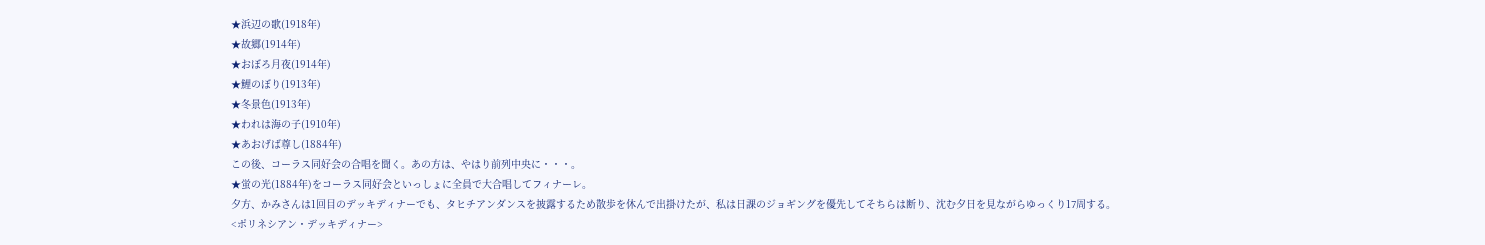★浜辺の歌(1918年)
★故郷(1914年)
★おぼろ月夜(1914年)
★鯉のぼり(1913年)
★冬景色(1913年)
★われは海の子(1910年)
★あおげば尊し(1884年)
この後、コーラス同好会の合唱を聞く。あの方は、やはり前列中央に・・・。
★蛍の光(1884年)をコーラス同好会といっしょに全員で大合唱してフィナーレ。
夕方、かみさんは1回目のデッキディナーでも、タヒチアンダンスを披露するため散歩を休んで出掛けたが、私は日課のジョギングを優先してそちらは断り、沈む夕日を見ながらゆっくり17周する。
<ポリネシアン・デッキディナー>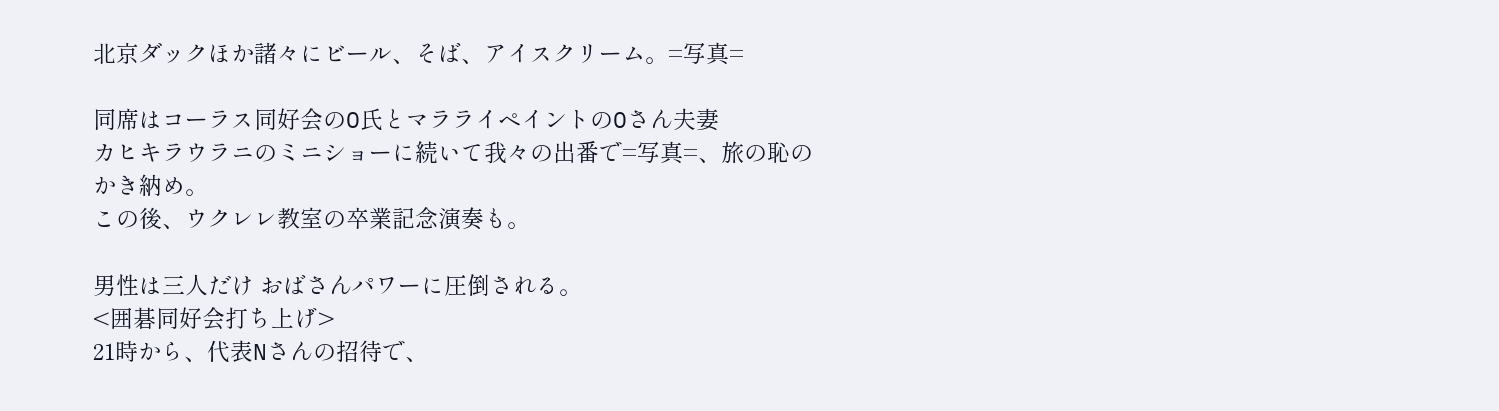北京ダックほか諸々にビール、そば、アイスクリーム。=写真=

同席はコーラス同好会のO氏とマラライペイントのOさん夫妻
カヒキラウラニのミニショーに続いて我々の出番で=写真=、旅の恥のかき納め。
この後、ウクレレ教室の卒業記念演奏も。

男性は三人だけ おばさんパワーに圧倒される。
<囲碁同好会打ち上げ>
21時から、代表Nさんの招待で、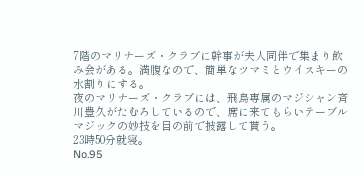7階のマリナーズ・クラブに幹事が夫人同伴で集まり飲み会がある。満腹なので、簡単なツマミとウイスキーの水割りにする。
夜のマリナーズ・クラブには、飛鳥専属のマジシャン斉川豊久がたむろしているので、席に来てもらいテーブルマジックの妙技を目の前で披露して貰う。
23時50分就寝。
No.95